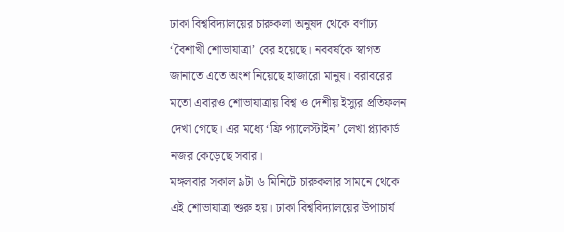ঢাকা বিশ্ববিদ্যালয়ের চারুকলা অনুষদ থেকে বর্ণাঢ্য ‘বৈশাখী শোভাযাত্রা’ বের হয়েছে। নববর্ষকে স্বাগত জানাতে এতে অংশ নিয়েছে হাজারো মানুষ। বরাবরের মতো এবারও শোভাযাত্রায় বিশ্ব ও দেশীয় ইস্যুর প্রতিফলন দেখা গেছে। এর মধ্যে ‘ফ্রি প্যালেস্টাইন’ লেখা প্ল্যাকার্ড নজর কেড়েছে সবার।
মঙ্গলবার সকাল ৯টা ৬ মিনিটে চারুকলার সামনে থেকে এই শোভাযাত্রা শুরু হয়। ঢাকা বিশ্ববিদ্যালয়ের উপাচার্য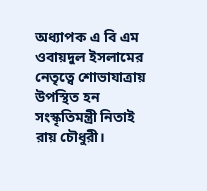অধ্যাপক এ বি এম ওবায়দুল ইসলামের নেতৃত্বে শোভাযাত্রায় উপস্থিত হন সংস্কৃতিমন্ত্রী নিতাই রায় চৌধুরী।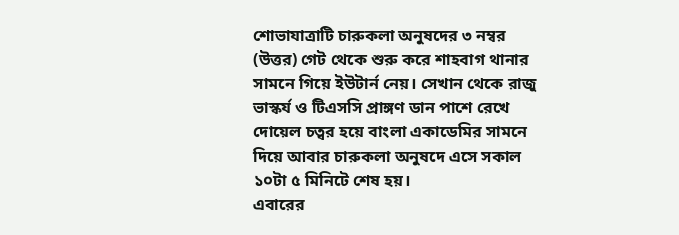শোভাযাত্রাটি চারুকলা অনুষদের ৩ নম্বর (উত্তর) গেট থেকে শুরু করে শাহবাগ থানার সামনে গিয়ে ইউটার্ন নেয়। সেখান থেকে রাজু ভাস্কর্য ও টিএসসি প্রাঙ্গণ ডান পাশে রেখে দোয়েল চত্বর হয়ে বাংলা একাডেমির সামনে দিয়ে আবার চারুকলা অনুষদে এসে সকাল ১০টা ৫ মিনিটে শেষ হয়।
এবারের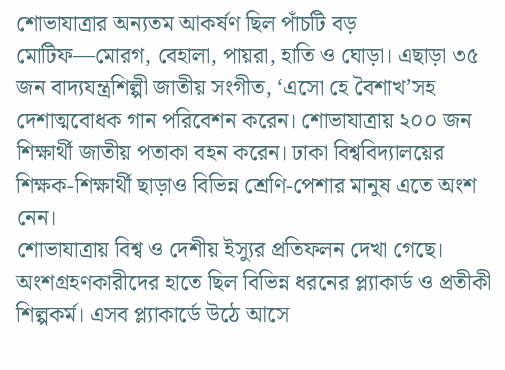শোভাযাত্রার অন্যতম আকর্ষণ ছিল পাঁচটি বড় মোটিফ—মোরগ, বেহালা, পায়রা, হাতি ও ঘোড়া। এছাড়া ৩৫ জন বাদ্যযন্ত্রশিল্পী জাতীয় সংগীত, ‘এসো হে বৈশাখ’সহ দেশাত্মবোধক গান পরিবেশন করেন। শোভাযাত্রায় ২০০ জন শিক্ষার্থী জাতীয় পতাকা বহন করেন। ঢাকা বিশ্ববিদ্যালয়ের শিক্ষক-শিক্ষার্থী ছাড়াও বিভিন্ন শ্রেণি-পেশার মানুষ এতে অংশ নেন।
শোভাযাত্রায় বিশ্ব ও দেশীয় ইস্যুর প্রতিফলন দেখা গেছে। অংশগ্রহণকারীদের হাতে ছিল বিভিন্ন ধরনের প্ল্যাকার্ড ও প্রতীকী শিল্পকর্ম। এসব প্ল্যাকার্ডে উঠে আসে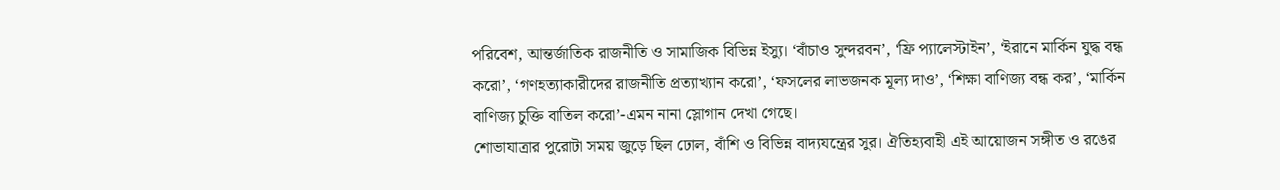পরিবেশ, আন্তর্জাতিক রাজনীতি ও সামাজিক বিভিন্ন ইস্যু। ‘বাঁচাও সুন্দরবন’, ‘ফ্রি প্যালেস্টাইন’, ‘ইরানে মার্কিন যুদ্ধ বন্ধ করো’, ‘গণহত্যাকারীদের রাজনীতি প্রত্যাখ্যান করো’, ‘ফসলের লাভজনক মূল্য দাও’, ‘শিক্ষা বাণিজ্য বন্ধ কর’, ‘মার্কিন বাণিজ্য চুক্তি বাতিল করো’-এমন নানা স্লোগান দেখা গেছে।
শোভাযাত্রার পুরোটা সময় জুড়ে ছিল ঢোল, বাঁশি ও বিভিন্ন বাদ্যযন্ত্রের সুর। ঐতিহ্যবাহী এই আয়োজন সঙ্গীত ও রঙের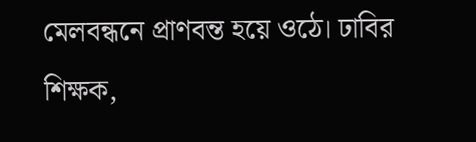মেলবন্ধনে প্রাণবন্ত হয়ে ওঠে। ঢাবির শিক্ষক,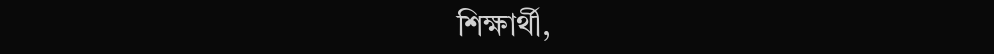শিক্ষার্থী,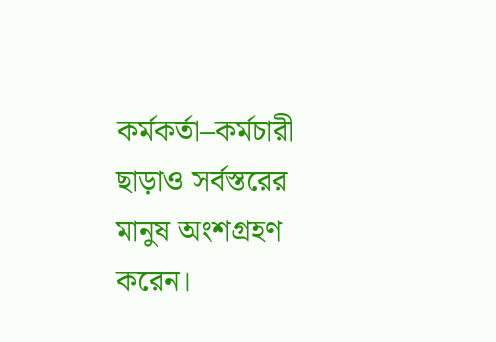কর্মকর্তা–কর্মচারী ছাড়াও সর্বস্তরের মানুষ অংশগ্রহণ করেন।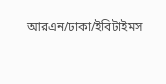আরএন/ঢাকা/ইবিটাইমস